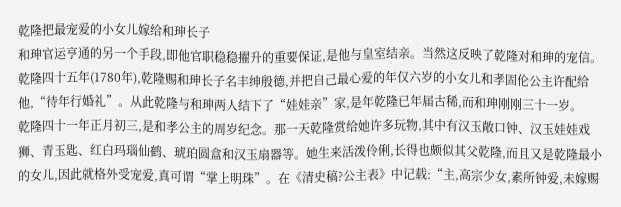乾隆把最宠爱的小女儿嫁给和珅长子
和珅官运亨通的另一个手段,即他官职稳稳擢升的重要保证,是他与皇室结亲。当然这反映了乾隆对和珅的宠信。乾隆四十五年(1780年),乾隆赐和珅长子名丰绅殷德,并把自己最心爱的年仅六岁的小女儿和孝固伦公主许配给他,“待年行婚礼”。从此乾隆与和珅两人结下了“娃娃亲”家,是年乾隆已年届古稀,而和珅刚刚三十一岁。
乾隆四十一年正月初三,是和孝公主的周岁纪念。那一天乾隆赏给她许多玩物,其中有汉玉敞口钟、汉玉娃娃戏狮、青玉匙、红白玛瑙仙鹤、琥珀圆盒和汉玉扇器等。她生来活泼伶俐,长得也颇似其父乾隆,而且又是乾隆最小的女儿,因此就格外受宠爱,真可谓“掌上明珠”。在《清史稿?公主表》中记载:“主,高宗少女,素所钟爱,未嫁赐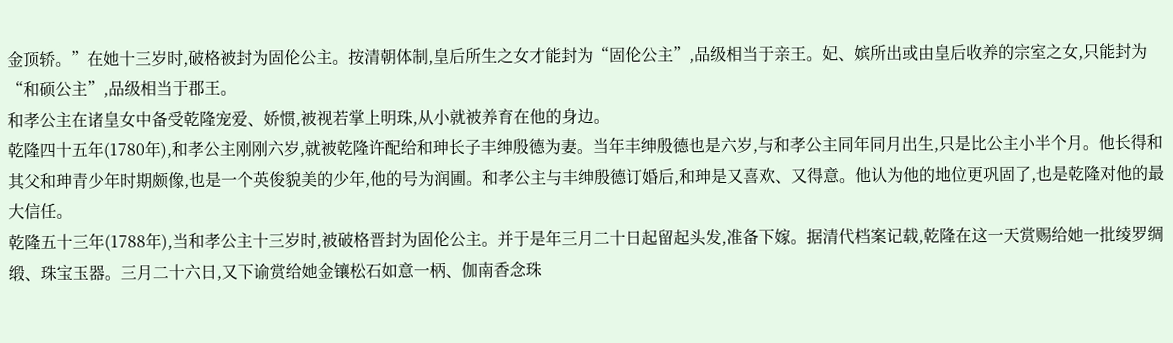金顶轿。”在她十三岁时,破格被封为固伦公主。按清朝体制,皇后所生之女才能封为“固伦公主”,品级相当于亲王。妃、嫔所出或由皇后收养的宗室之女,只能封为“和硕公主”,品级相当于郡王。
和孝公主在诸皇女中备受乾隆宠爱、娇惯,被视若掌上明珠,从小就被养育在他的身边。
乾隆四十五年(1780年),和孝公主刚刚六岁,就被乾隆许配给和珅长子丰绅殷德为妻。当年丰绅殷德也是六岁,与和孝公主同年同月出生,只是比公主小半个月。他长得和其父和珅青少年时期颇像,也是一个英俊貌美的少年,他的号为润圃。和孝公主与丰绅殷德订婚后,和珅是又喜欢、又得意。他认为他的地位更巩固了,也是乾隆对他的最大信任。
乾隆五十三年(1788年),当和孝公主十三岁时,被破格晋封为固伦公主。并于是年三月二十日起留起头发,准备下嫁。据清代档案记载,乾隆在这一天赏赐给她一批绫罗绸缎、珠宝玉器。三月二十六日,又下谕赏给她金镶松石如意一柄、伽南香念珠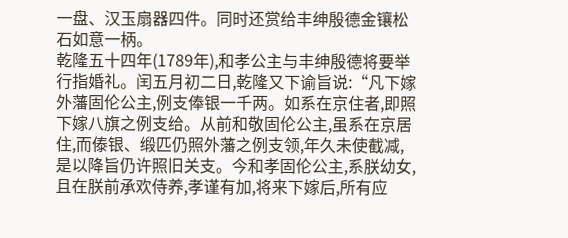一盘、汉玉扇器四件。同时还赏给丰绅殷德金镶松石如意一柄。
乾隆五十四年(1789年),和孝公主与丰绅殷德将要举行指婚礼。闰五月初二日,乾隆又下谕旨说:“凡下嫁外藩固伦公主,例支俸银一千两。如系在京住者,即照下嫁八旗之例支给。从前和敬固伦公主,虽系在京居住,而傣银、缎匹仍照外藩之例支领,年久未使截减,是以降旨仍许照旧关支。今和孝固伦公主,系朕幼女,且在朕前承欢侍养,孝谨有加,将来下嫁后,所有应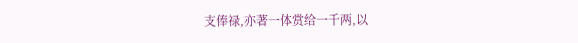支俸禄,亦著一体赏给一千两,以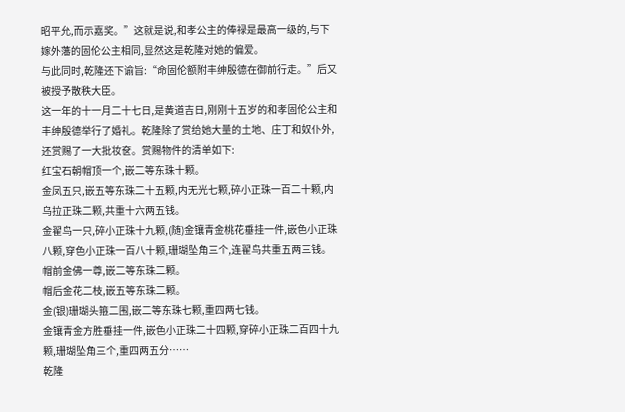昭平允,而示嘉奖。”这就是说,和孝公主的俸禄是最高一级的,与下嫁外藩的固伦公主相同,显然这是乾隆对她的偏爱。
与此同时,乾隆还下谕旨:“命固伦额附丰绅殷德在御前行走。”后又被授予散秩大臣。
这一年的十一月二十七日,是黄道吉日,刚刚十五岁的和孝固伦公主和丰绅殷德举行了婚礼。乾隆除了赏给她大量的土地、庄丁和奴仆外,还赏赐了一大批妆奁。赏赐物件的清单如下:
红宝石朝帽顶一个,嵌二等东珠十颗。
金凤五只,嵌五等东珠二十五颗,内无光七颗,碎小正珠一百二十颗,内乌拉正珠二颗,共重十六两五钱。
金翟鸟一只,碎小正珠十九颗,(随)金镶青金桃花垂挂一件,嵌色小正珠八颗,穿色小正珠一百八十颗,珊瑚坠角三个,连翟鸟共重五两三钱。
帽前金佛一尊,嵌二等东珠二颗。
帽后金花二枝,嵌五等东珠二颗。
金(银)珊瑚头箍二围,嵌二等东珠七颗,重四两七钱。
金镶青金方胜垂挂一件,嵌色小正珠二十四颗,穿碎小正珠二百四十九颗,珊瑚坠角三个,重四两五分……
乾隆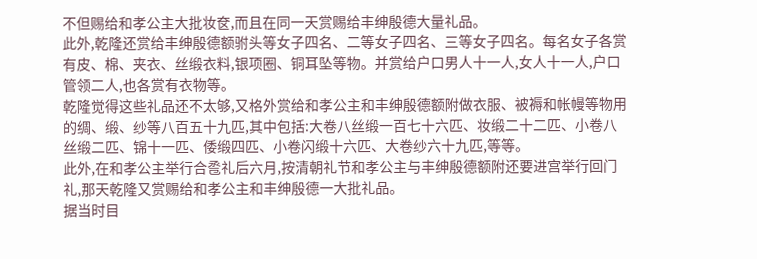不但赐给和孝公主大批妆奁,而且在同一天赏赐给丰绅殷德大量礼品。
此外,乾隆还赏给丰绅殷德额驸头等女子四名、二等女子四名、三等女子四名。每名女子各赏有皮、棉、夹衣、丝缎衣料,银项圈、铜耳坠等物。并赏给户口男人十一人,女人十一人,户口管领二人,也各赏有衣物等。
乾隆觉得这些礼品还不太够,又格外赏给和孝公主和丰绅殷德额附做衣服、被褥和帐幔等物用的绸、缎、纱等八百五十九匹,其中包括:大卷八丝缎一百七十六匹、妆缎二十二匹、小卷八丝缎二匹、锦十一匹、倭缎四匹、小卷闪缎十六匹、大卷纱六十九匹,等等。
此外,在和孝公主举行合卺礼后六月,按清朝礼节和孝公主与丰绅殷德额附还要进宫举行回门礼,那天乾隆又赏赐给和孝公主和丰绅殷德一大批礼品。
据当时目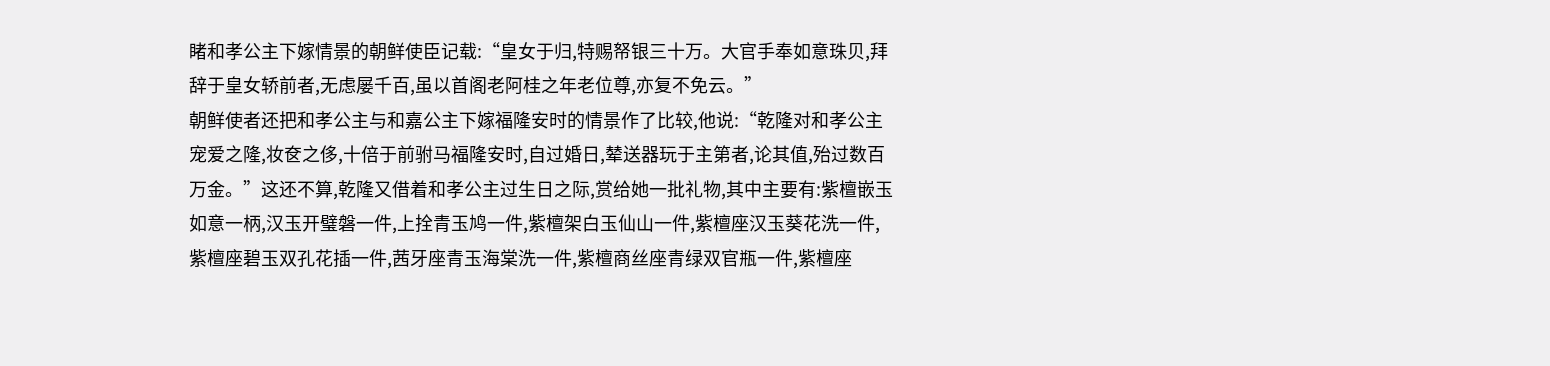睹和孝公主下嫁情景的朝鲜使臣记载:“皇女于归,特赐帑银三十万。大官手奉如意珠贝,拜辞于皇女轿前者,无虑屡千百,虽以首阁老阿桂之年老位尊,亦复不免云。”
朝鲜使者还把和孝公主与和嘉公主下嫁福隆安时的情景作了比较,他说:“乾隆对和孝公主宠爱之隆,妆奁之侈,十倍于前驸马福隆安时,自过婚日,辇送器玩于主第者,论其值,殆过数百万金。”这还不算,乾隆又借着和孝公主过生日之际,赏给她一批礼物,其中主要有:紫檀嵌玉如意一柄,汉玉开璧磐一件,上拴青玉鸠一件,紫檀架白玉仙山一件,紫檀座汉玉葵花洗一件,紫檀座碧玉双孔花插一件,茜牙座青玉海棠洗一件,紫檀商丝座青绿双官瓶一件,紫檀座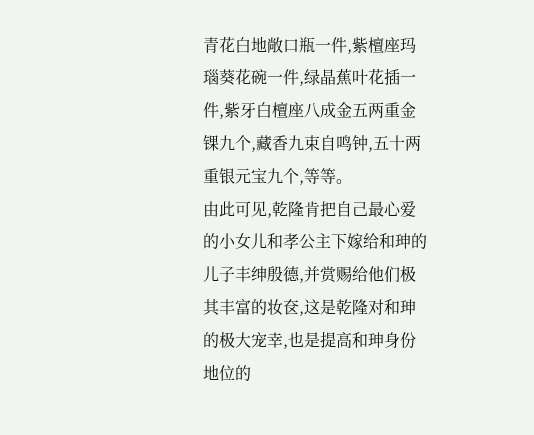青花白地敞口瓶一件,紫檀座玛瑙葵花碗一件,绿晶蕉叶花插一件,紫牙白檀座八成金五两重金锞九个,藏香九束自鸣钟,五十两重银元宝九个,等等。
由此可见,乾隆肯把自己最心爱的小女儿和孝公主下嫁给和珅的儿子丰绅殷德,并赏赐给他们极其丰富的妆奁,这是乾隆对和珅的极大宠幸,也是提高和珅身份地位的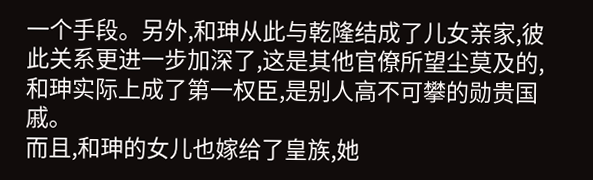一个手段。另外,和珅从此与乾隆结成了儿女亲家,彼此关系更进一步加深了,这是其他官僚所望尘莫及的,和珅实际上成了第一权臣,是别人高不可攀的勋贵国戚。
而且,和珅的女儿也嫁给了皇族,她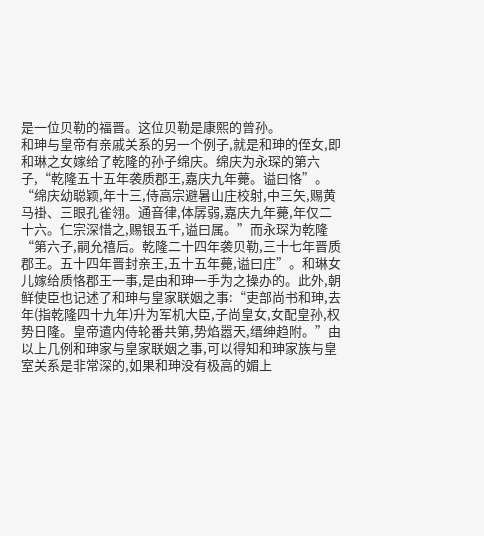是一位贝勒的福晋。这位贝勒是康熙的曾孙。
和珅与皇帝有亲戚关系的另一个例子,就是和珅的侄女,即和琳之女嫁给了乾隆的孙子绵庆。绵庆为永琛的第六子,“乾隆五十五年袭质郡王,嘉庆九年薨。谥曰恪”。“绵庆幼聪颖,年十三,侍高宗避暑山庄校射,中三矢,赐黄马褂、三眼孔雀翎。通音律,体孱弱,嘉庆九年薨,年仅二十六。仁宗深惜之,赐银五千,谥曰属。”而永琛为乾隆“第六子,嗣允禧后。乾隆二十四年袭贝勒,三十七年晋质郡王。五十四年晋封亲王,五十五年薨,谥曰庄”。和琳女儿嫁给质恪郡王一事,是由和珅一手为之操办的。此外,朝鲜使臣也记述了和珅与皇家联姻之事:“吏部尚书和珅,去年(指乾隆四十九年)升为军机大臣,子尚皇女,女配皇孙,权势日隆。皇帝遣内侍轮番共第,势焰嚣天,缙绅趋附。”由以上几例和珅家与皇家联姻之事,可以得知和珅家族与皇室关系是非常深的,如果和珅没有极高的媚上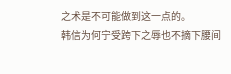之术是不可能做到这一点的。
韩信为何宁受跨下之辱也不摘下腰间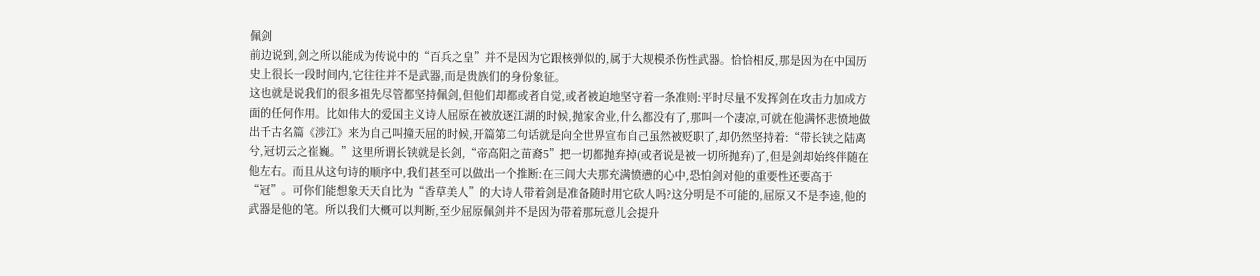佩剑
前边说到,剑之所以能成为传说中的“百兵之皇”并不是因为它跟核弹似的,属于大规模杀伤性武器。恰恰相反,那是因为在中国历史上很长一段时间内,它往往并不是武器,而是贵族们的身份象征。
这也就是说我们的很多祖先尽管都坚持佩剑,但他们却都或者自觉,或者被迫地坚守着一条准则:平时尽量不发挥剑在攻击力加成方面的任何作用。比如伟大的爱国主义诗人屈原在被放逐江湖的时候,抛家舍业,什么都没有了,那叫一个凄凉,可就在他满怀悲愤地做出千古名篇《涉江》来为自己叫撞天屈的时候,开篇第二句话就是向全世界宣布自己虽然被贬职了,却仍然坚持着:“带长铗之陆离兮,冠切云之崔巍。”这里所谓长铗就是长剑,“帝高阳之苗裔5”把一切都抛弃掉(或者说是被一切所抛弃)了,但是剑却始终伴随在他左右。而且从这句诗的顺序中,我们甚至可以做出一个推断:在三闾大夫那充满愤懑的心中,恐怕剑对他的重要性还要高于“冠”。可你们能想象天天自比为“香草美人”的大诗人带着剑是准备随时用它砍人吗?这分明是不可能的,屈原又不是李逵,他的武器是他的笔。所以我们大概可以判断,至少屈原佩剑并不是因为带着那玩意儿会提升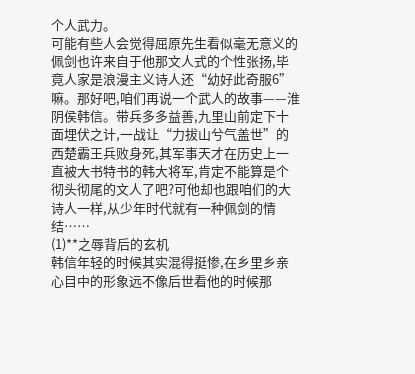个人武力。
可能有些人会觉得屈原先生看似毫无意义的佩剑也许来自于他那文人式的个性张扬,毕竟人家是浪漫主义诗人还“幼好此奇服6”嘛。那好吧,咱们再说一个武人的故事——淮阴侯韩信。带兵多多益善,九里山前定下十面埋伏之计,一战让“力拔山兮气盖世”的西楚霸王兵败身死,其军事天才在历史上一直被大书特书的韩大将军,肯定不能算是个彻头彻尾的文人了吧?可他却也跟咱们的大诗人一样,从少年时代就有一种佩剑的情结……
(1)**之辱背后的玄机
韩信年轻的时候其实混得挺惨,在乡里乡亲心目中的形象远不像后世看他的时候那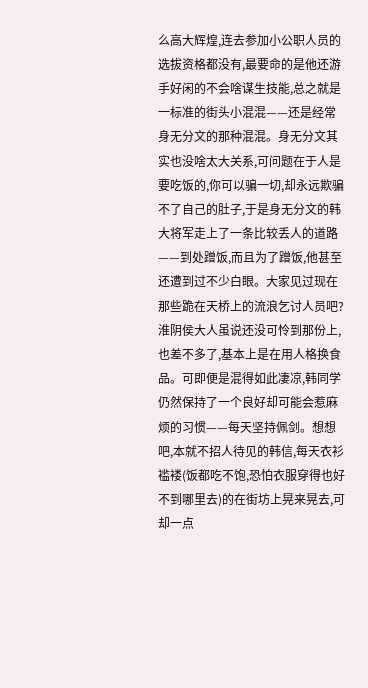么高大辉煌,连去参加小公职人员的选拔资格都没有,最要命的是他还游手好闲的不会啥谋生技能,总之就是一标准的街头小混混——还是经常身无分文的那种混混。身无分文其实也没啥太大关系,可问题在于人是要吃饭的,你可以骗一切,却永远欺骗不了自己的肚子,于是身无分文的韩大将军走上了一条比较丢人的道路——到处蹭饭,而且为了蹭饭,他甚至还遭到过不少白眼。大家见过现在那些跪在天桥上的流浪乞讨人员吧?淮阴侯大人虽说还没可怜到那份上,也差不多了,基本上是在用人格换食品。可即便是混得如此凄凉,韩同学仍然保持了一个良好却可能会惹麻烦的习惯——每天坚持佩剑。想想吧,本就不招人待见的韩信,每天衣衫褴褛(饭都吃不饱,恐怕衣服穿得也好不到哪里去)的在街坊上晃来晃去,可却一点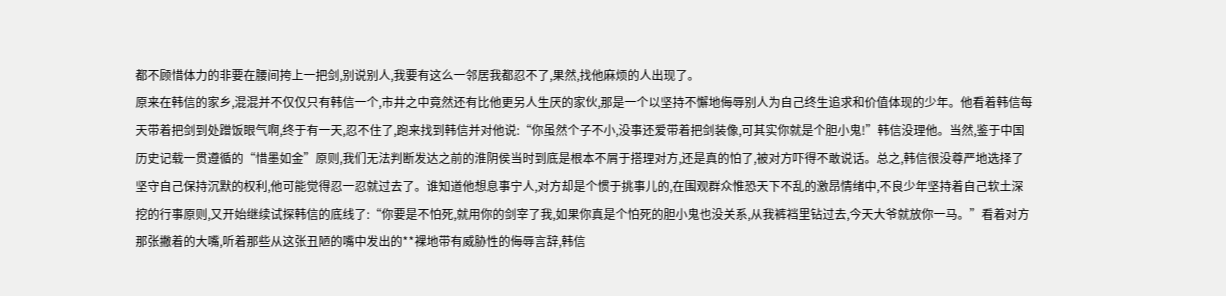都不顾惜体力的非要在腰间挎上一把剑,别说别人,我要有这么一邻居我都忍不了,果然,找他麻烦的人出现了。
原来在韩信的家乡,混混并不仅仅只有韩信一个,市井之中竟然还有比他更另人生厌的家伙,那是一个以坚持不懈地侮辱别人为自己终生追求和价值体现的少年。他看着韩信每天带着把剑到处蹭饭眼气啊,终于有一天,忍不住了,跑来找到韩信并对他说:“你虽然个子不小,没事还爱带着把剑装像,可其实你就是个胆小鬼!”韩信没理他。当然,鉴于中国历史记载一贯遵循的“惜墨如金”原则,我们无法判断发达之前的淮阴侯当时到底是根本不屑于搭理对方,还是真的怕了,被对方吓得不敢说话。总之,韩信很没尊严地选择了坚守自己保持沉默的权利,他可能觉得忍一忍就过去了。谁知道他想息事宁人,对方却是个惯于挑事儿的,在围观群众惟恐天下不乱的激昂情绪中,不良少年坚持着自己软土深挖的行事原则,又开始继续试探韩信的底线了:“你要是不怕死,就用你的剑宰了我,如果你真是个怕死的胆小鬼也没关系,从我裤裆里钻过去,今天大爷就放你一马。”看着对方那张撇着的大嘴,听着那些从这张丑陋的嘴中发出的**裸地带有威胁性的侮辱言辞,韩信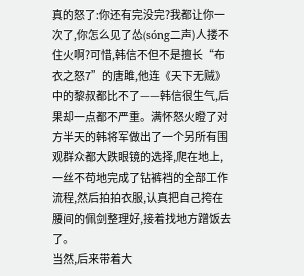真的怒了:你还有完没完?我都让你一次了,你怎么见了怂(sóng二声)人搂不住火啊?可惜,韩信不但不是擅长“布衣之怒7”的唐雎,他连《天下无贼》中的黎叔都比不了——韩信很生气,后果却一点都不严重。满怀怒火瞪了对方半天的韩将军做出了一个另所有围观群众都大跌眼镜的选择,爬在地上,一丝不苟地完成了钻裤裆的全部工作流程,然后拍拍衣服,认真把自己挎在腰间的佩剑整理好,接着找地方蹭饭去了。
当然,后来带着大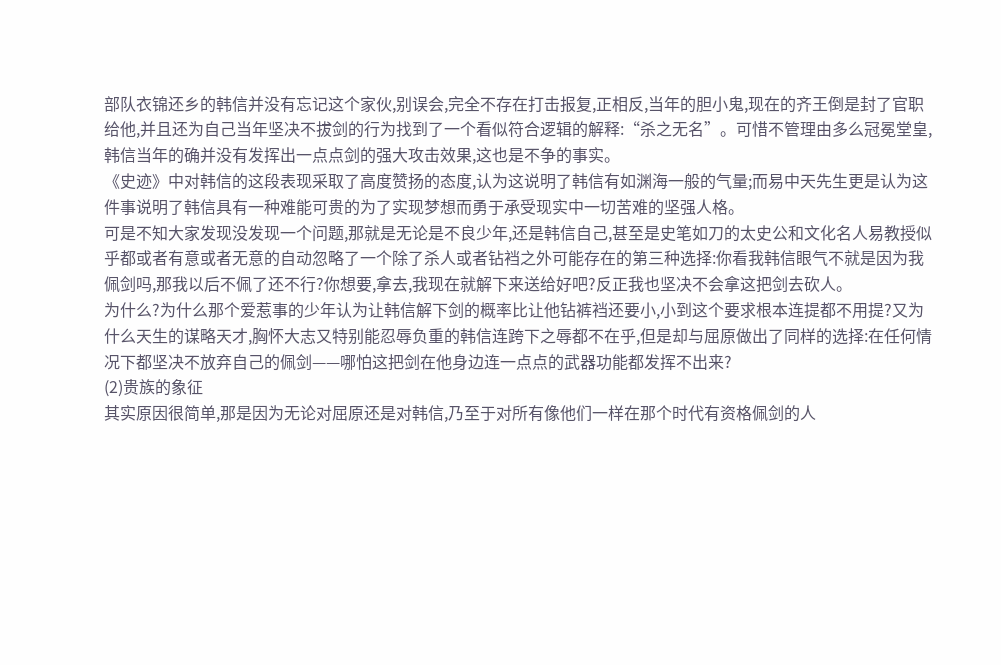部队衣锦还乡的韩信并没有忘记这个家伙,别误会,完全不存在打击报复,正相反,当年的胆小鬼,现在的齐王倒是封了官职给他,并且还为自己当年坚决不拔剑的行为找到了一个看似符合逻辑的解释:“杀之无名”。可惜不管理由多么冠冕堂皇,韩信当年的确并没有发挥出一点点剑的强大攻击效果,这也是不争的事实。
《史迹》中对韩信的这段表现采取了高度赞扬的态度,认为这说明了韩信有如渊海一般的气量;而易中天先生更是认为这件事说明了韩信具有一种难能可贵的为了实现梦想而勇于承受现实中一切苦难的坚强人格。
可是不知大家发现没发现一个问题,那就是无论是不良少年,还是韩信自己,甚至是史笔如刀的太史公和文化名人易教授似乎都或者有意或者无意的自动忽略了一个除了杀人或者钻裆之外可能存在的第三种选择:你看我韩信眼气不就是因为我佩剑吗,那我以后不佩了还不行?你想要,拿去,我现在就解下来送给好吧?反正我也坚决不会拿这把剑去砍人。
为什么?为什么那个爱惹事的少年认为让韩信解下剑的概率比让他钻裤裆还要小,小到这个要求根本连提都不用提?又为什么天生的谋略天才,胸怀大志又特别能忍辱负重的韩信连跨下之辱都不在乎,但是却与屈原做出了同样的选择:在任何情况下都坚决不放弃自己的佩剑——哪怕这把剑在他身边连一点点的武器功能都发挥不出来?
(2)贵族的象征
其实原因很简单,那是因为无论对屈原还是对韩信,乃至于对所有像他们一样在那个时代有资格佩剑的人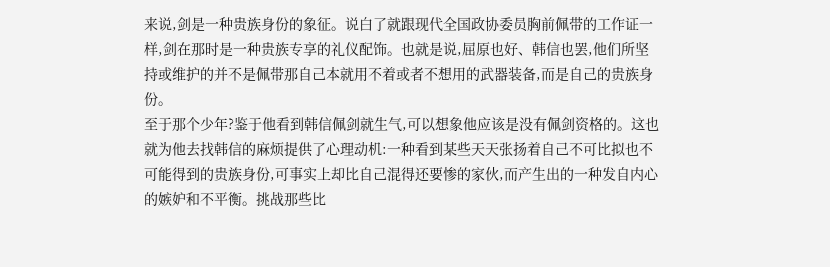来说,剑是一种贵族身份的象征。说白了就跟现代全国政协委员胸前佩带的工作证一样,剑在那时是一种贵族专享的礼仪配饰。也就是说,屈原也好、韩信也罢,他们所坚持或维护的并不是佩带那自己本就用不着或者不想用的武器装备,而是自己的贵族身份。
至于那个少年?鉴于他看到韩信佩剑就生气,可以想象他应该是没有佩剑资格的。这也就为他去找韩信的麻烦提供了心理动机:一种看到某些天天张扬着自己不可比拟也不可能得到的贵族身份,可事实上却比自己混得还要惨的家伙,而产生出的一种发自内心的嫉妒和不平衡。挑战那些比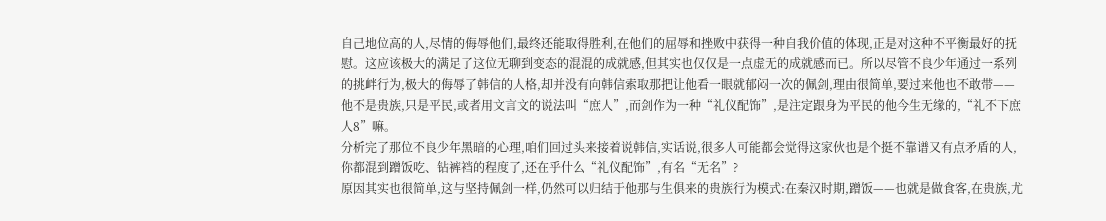自己地位高的人,尽情的侮辱他们,最终还能取得胜利,在他们的屈辱和挫败中获得一种自我价值的体现,正是对这种不平衡最好的抚慰。这应该极大的满足了这位无聊到变态的混混的成就感,但其实也仅仅是一点虚无的成就感而已。所以尽管不良少年通过一系列的挑衅行为,极大的侮辱了韩信的人格,却并没有向韩信索取那把让他看一眼就郁闷一次的佩剑,理由很简单,要过来他也不敢带——他不是贵族,只是平民,或者用文言文的说法叫“庶人”,而剑作为一种“礼仪配饰”,是注定跟身为平民的他今生无缘的,“礼不下庶人8”嘛。
分析完了那位不良少年黑暗的心理,咱们回过头来接着说韩信,实话说,很多人可能都会觉得这家伙也是个挺不靠谱又有点矛盾的人,你都混到蹭饭吃、钻裤裆的程度了,还在乎什么“礼仪配饰”,有名“无名”?
原因其实也很简单,这与坚持佩剑一样,仍然可以归结于他那与生俱来的贵族行为模式:在秦汉时期,蹭饭——也就是做食客,在贵族,尤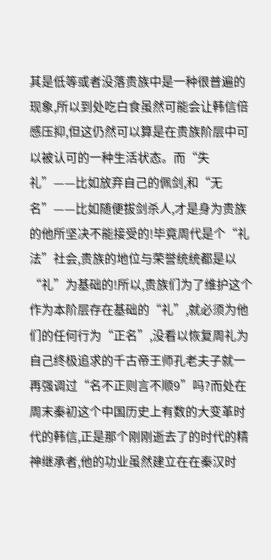其是低等或者没落贵族中是一种很普遍的现象,所以到处吃白食虽然可能会让韩信倍感压抑,但这仍然可以算是在贵族阶层中可以被认可的一种生活状态。而“失礼”——比如放弃自己的佩剑,和“无名”——比如随便拔剑杀人,才是身为贵族的他所坚决不能接受的!毕竟周代是个“礼法”社会,贵族的地位与荣誉统统都是以 “礼”为基础的!所以,贵族们为了维护这个作为本阶层存在基础的“礼”,就必须为他们的任何行为“正名”,没看以恢复周礼为自己终极追求的千古帝王师孔老夫子就一再强调过“名不正则言不顺9”吗?而处在周末秦初这个中国历史上有数的大变革时代的韩信,正是那个刚刚逝去了的时代的精神继承者,他的功业虽然建立在在秦汉时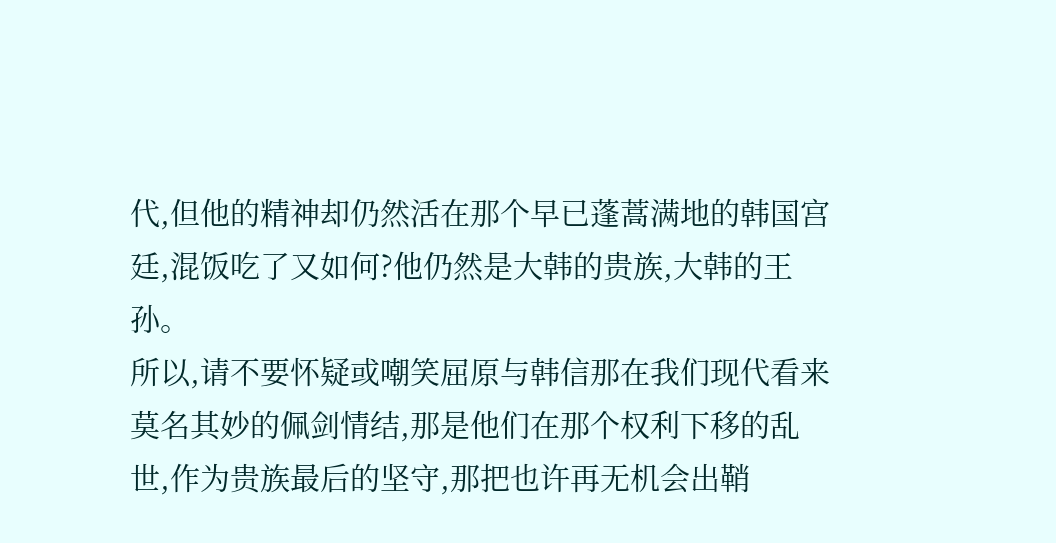代,但他的精神却仍然活在那个早已蓬蒿满地的韩国宫廷,混饭吃了又如何?他仍然是大韩的贵族,大韩的王孙。
所以,请不要怀疑或嘲笑屈原与韩信那在我们现代看来莫名其妙的佩剑情结,那是他们在那个权利下移的乱世,作为贵族最后的坚守,那把也许再无机会出鞘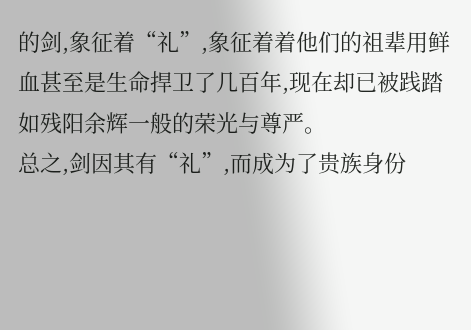的剑,象征着“礼”,象征着着他们的祖辈用鲜血甚至是生命捍卫了几百年,现在却已被践踏如残阳余辉一般的荣光与尊严。
总之,剑因其有“礼”,而成为了贵族身份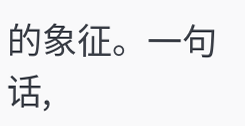的象征。一句话,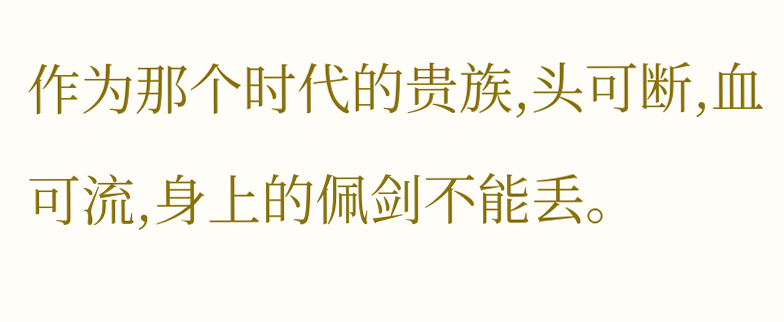作为那个时代的贵族,头可断,血可流,身上的佩剑不能丢。